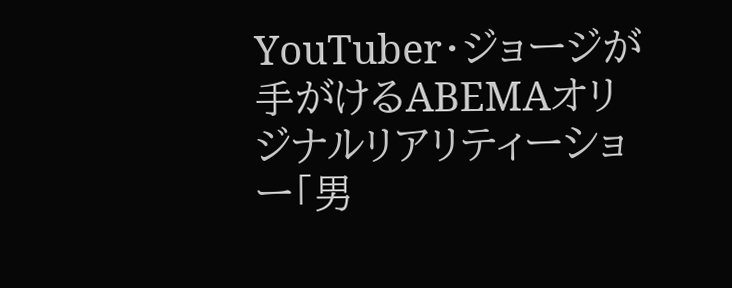YouTuber・ジョージが手がけるABEMAオリジナルリアリティーショー「男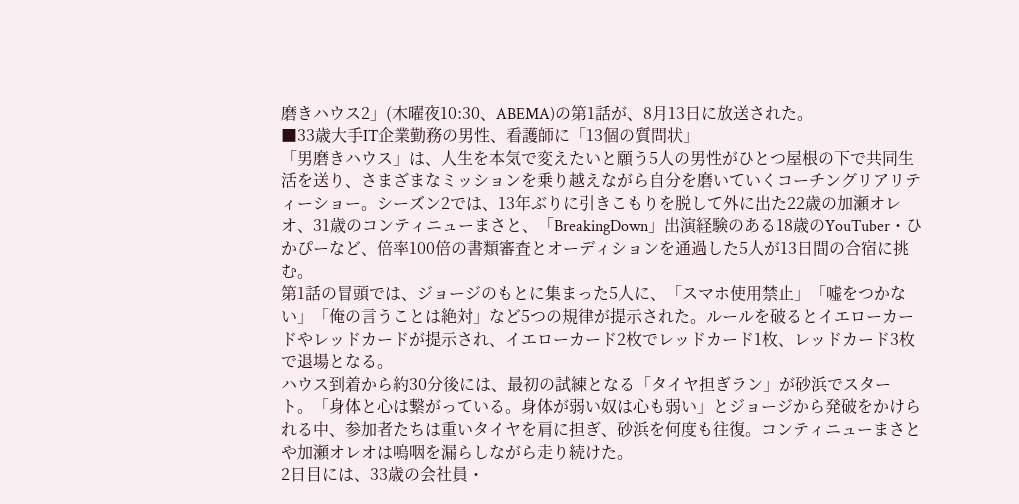磨きハウス2」(木曜夜10:30、ABEMA)の第1話が、8月13日に放送された。
■33歳大手IT企業勤務の男性、看護師に「13個の質問状」
「男磨きハウス」は、人生を本気で変えたいと願う5人の男性がひとつ屋根の下で共同生活を送り、さまざまなミッションを乗り越えながら自分を磨いていくコーチングリアリティーショー。シーズン2では、13年ぶりに引きこもりを脱して外に出た22歳の加瀬オレオ、31歳のコンティニューまさと、「BreakingDown」出演経験のある18歳のYouTuber・ひかぴーなど、倍率100倍の書類審査とオーディションを通過した5人が13日間の合宿に挑む。
第1話の冒頭では、ジョージのもとに集まった5人に、「スマホ使用禁止」「嘘をつかない」「俺の言うことは絶対」など5つの規律が提示された。ルールを破るとイエローカードやレッドカードが提示され、イエローカード2枚でレッドカード1枚、レッドカード3枚で退場となる。
ハウス到着から約30分後には、最初の試練となる「タイヤ担ぎラン」が砂浜でスタート。「身体と心は繋がっている。身体が弱い奴は心も弱い」とジョージから発破をかけられる中、参加者たちは重いタイヤを肩に担ぎ、砂浜を何度も往復。コンティニューまさとや加瀬オレオは嗚咽を漏らしながら走り続けた。
2日目には、33歳の会社員・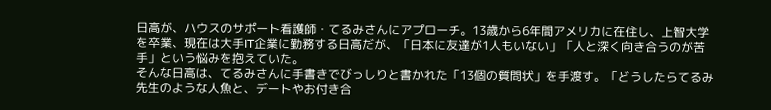日高が、ハウスのサポート看護師・てるみさんにアプローチ。13歳から6年間アメリカに在住し、上智大学を卒業、現在は大手IT企業に勤務する日高だが、「日本に友達が1人もいない」「人と深く向き合うのが苦手」という悩みを抱えていた。
そんな日高は、てるみさんに手書きでびっしりと書かれた「13個の質問状」を手渡す。「どうしたらてるみ先生のような人魚と、デートやお付き合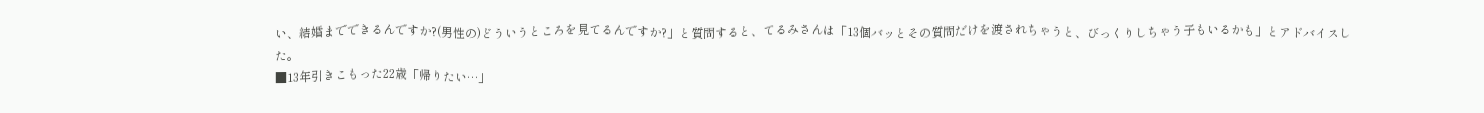い、結婚までできるんですか?(男性の)どういうところを見てるんですか?」と質問すると、てるみさんは「13個バッとその質問だけを渡されちゃうと、びっくりしちゃう子もいるかも」とアドバイスした。
■13年引きこもった22歳「帰りたい…」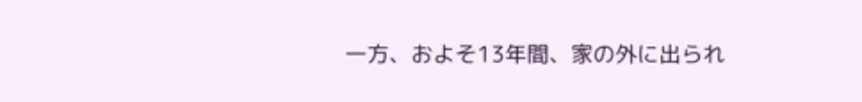一方、およそ13年間、家の外に出られ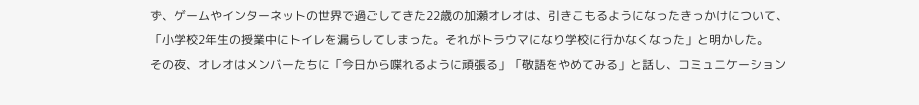ず、ゲームやインターネットの世界で過ごしてきた22歳の加瀬オレオは、引きこもるようになったきっかけについて、「小学校2年生の授業中にトイレを漏らしてしまった。それがトラウマになり学校に行かなくなった」と明かした。
その夜、オレオはメンバーたちに「今日から喋れるように頑張る」「敬語をやめてみる」と話し、コミュニケーション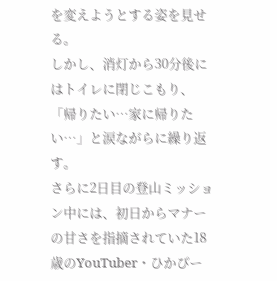を変えようとする姿を見せる。
しかし、消灯から30分後にはトイレに閉じこもり、「帰りたい…家に帰りたい…」と涙ながらに繰り返す。
さらに2日目の登山ミッション中には、初日からマナーの甘さを指摘されていた18歳のYouTuber・ひかぴー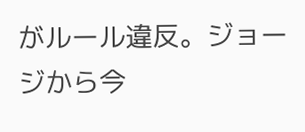がルール違反。ジョージから今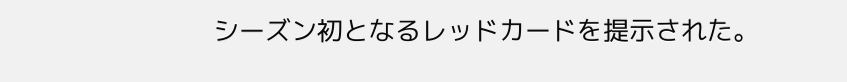シーズン初となるレッドカードを提示された。